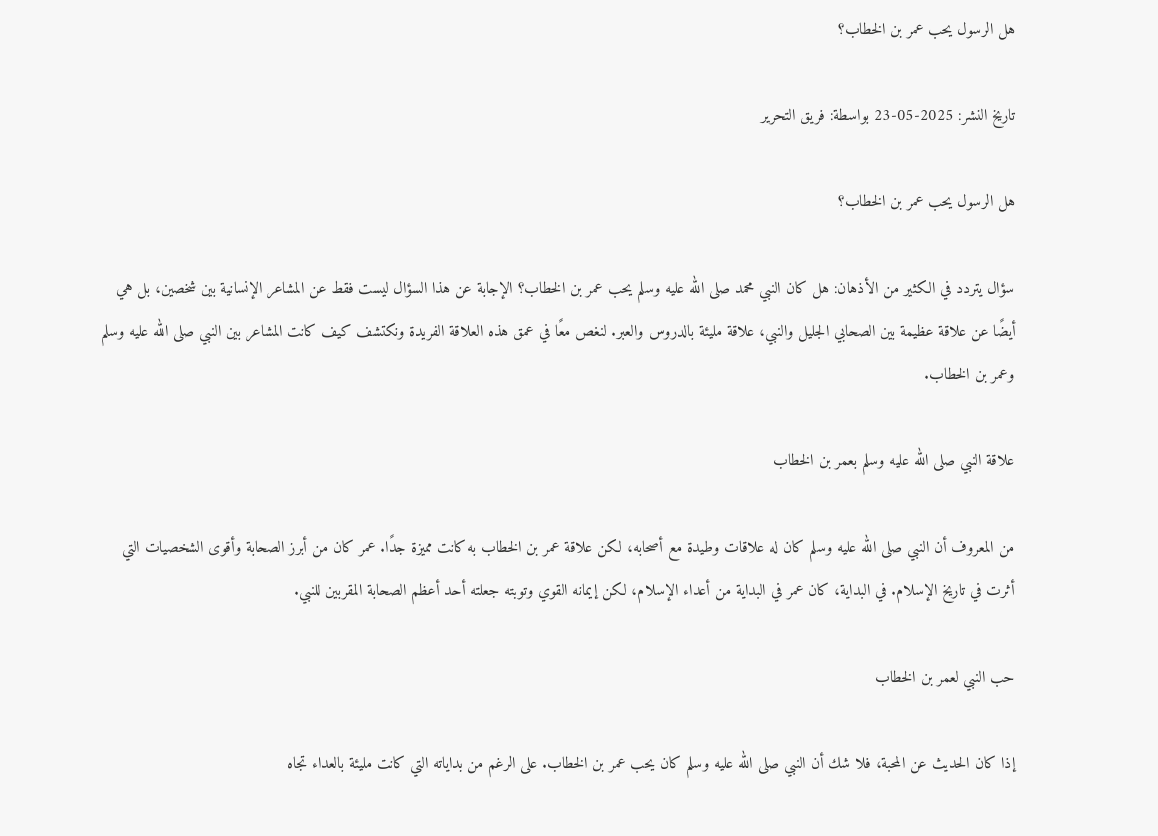هل الرسول يحب عمر بن الخطاب؟

تاريخ النشر: 2025-05-23 بواسطة: فريق التحرير

هل الرسول يحب عمر بن الخطاب؟

سؤال يتردد في الكثير من الأذهان: هل كان النبي محمد صلى الله عليه وسلم يحب عمر بن الخطاب؟ الإجابة عن هذا السؤال ليست فقط عن المشاعر الإنسانية بين شخصين، بل هي أيضًا عن علاقة عظيمة بين الصحابي الجليل والنبي، علاقة مليئة بالدروس والعبر. لنغص معًا في عمق هذه العلاقة الفريدة ونكتشف كيف كانت المشاعر بين النبي صلى الله عليه وسلم وعمر بن الخطاب.

علاقة النبي صلى الله عليه وسلم بعمر بن الخطاب

من المعروف أن النبي صلى الله عليه وسلم كان له علاقات وطيدة مع أصحابه، لكن علاقة عمر بن الخطاب به كانت مميزة جدًا. عمر كان من أبرز الصحابة وأقوى الشخصيات التي أثرت في تاريخ الإسلام. في البداية، كان عمر في البداية من أعداء الإسلام، لكن إيمانه القوي وتوبته جعلته أحد أعظم الصحابة المقربين للنبي.

حب النبي لعمر بن الخطاب

إذا كان الحديث عن المحبة، فلا شك أن النبي صلى الله عليه وسلم كان يحب عمر بن الخطاب. على الرغم من بداياته التي كانت مليئة بالعداء تجاه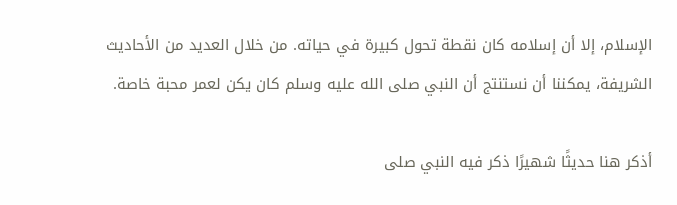الإسلام، إلا أن إسلامه كان نقطة تحول كبيرة في حياته. من خلال العديد من الأحاديث الشريفة، يمكننا أن نستنتج أن النبي صلى الله عليه وسلم كان يكن لعمر محبة خاصة.

أذكر هنا حديثًا شهيرًا ذكر فيه النبي صلى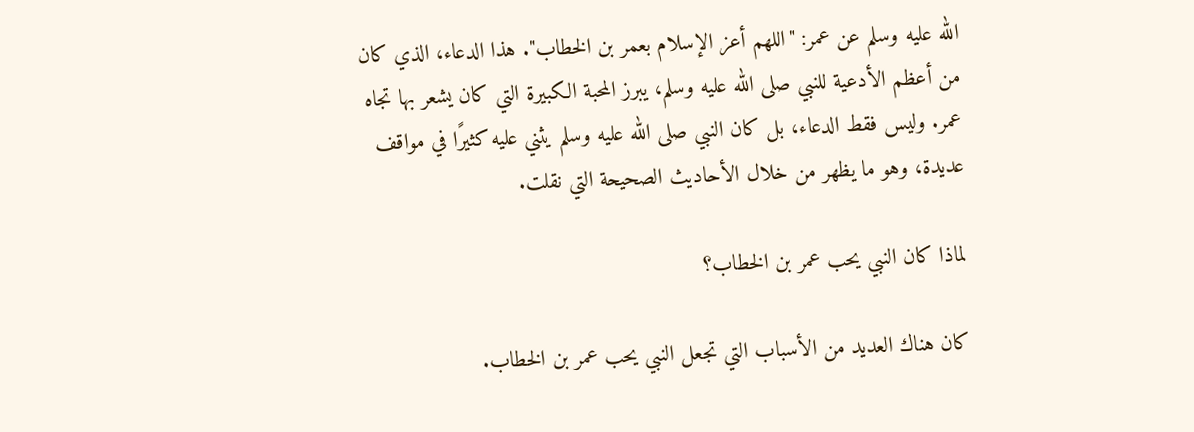الله عليه وسلم عن عمر: "اللهم أعز الإسلام بعمر بن الخطاب". هذا الدعاء، الذي كان من أعظم الأدعية للنبي صلى الله عليه وسلم، يبرز المحبة الكبيرة التي كان يشعر بها تجاه عمر. وليس فقط الدعاء، بل كان النبي صلى الله عليه وسلم يثني عليه كثيرًا في مواقف عديدة، وهو ما يظهر من خلال الأحاديث الصحيحة التي نقلت.

لماذا كان النبي يحب عمر بن الخطاب؟

كان هناك العديد من الأسباب التي تجعل النبي يحب عمر بن الخطاب.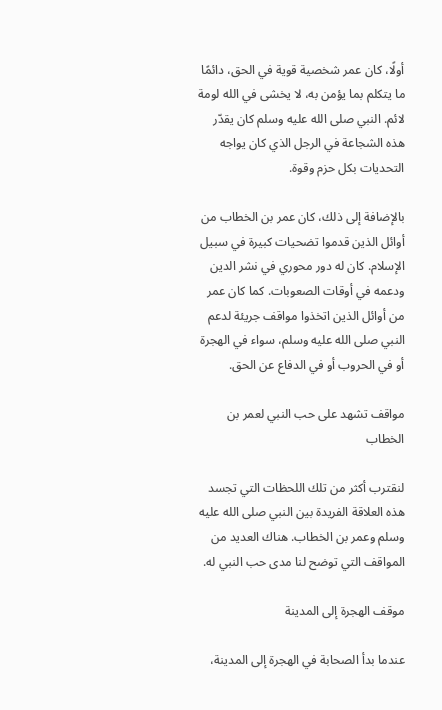أولًا، كان عمر شخصية قوية في الحق، دائمًا ما يتكلم بما يؤمن به، لا يخشى في الله لومة لائم. النبي صلى الله عليه وسلم كان يقدّر هذه الشجاعة في الرجل الذي كان يواجه التحديات بكل حزم وقوة.

بالإضافة إلى ذلك، كان عمر بن الخطاب من أوائل الذين قدموا تضحيات كبيرة في سبيل الإسلام. كان له دور محوري في نشر الدين ودعمه في أوقات الصعوبات. كما كان عمر من أوائل الذين اتخذوا مواقف جريئة لدعم النبي صلى الله عليه وسلم، سواء في الهجرة أو في الحروب أو في الدفاع عن الحق.

مواقف تشهد على حب النبي لعمر بن الخطاب

لنقترب أكثر من تلك اللحظات التي تجسد هذه العلاقة الفريدة بين النبي صلى الله عليه وسلم وعمر بن الخطاب. هناك العديد من المواقف التي توضح لنا مدى حب النبي له.

موقف الهجرة إلى المدينة

عندما بدأ الصحابة في الهجرة إلى المدينة،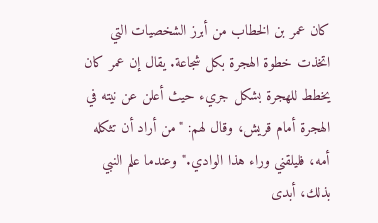كان عمر بن الخطاب من أبرز الشخصيات التي اتخذت خطوة الهجرة بكل شجاعة. يقال إن عمر كان يخطط للهجرة بشكل جريء حيث أعلن عن نيته في الهجرة أمام قريش، وقال لهم: "من أراد أن تثكله أمه، فليلقني وراء هذا الوادي." وعندما علم النبي بذلك، أبدى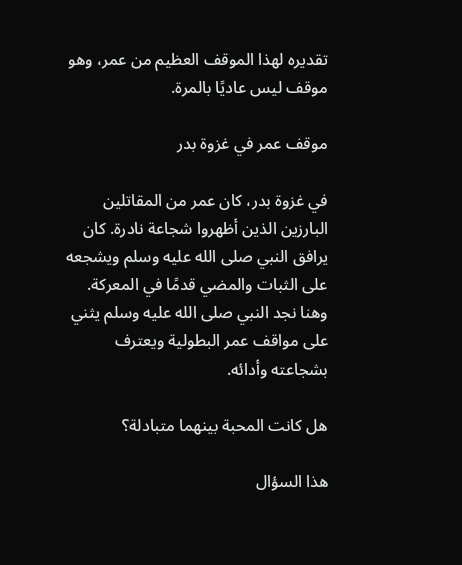تقديره لهذا الموقف العظيم من عمر، وهو موقف ليس عاديًا بالمرة.

موقف عمر في غزوة بدر

في غزوة بدر، كان عمر من المقاتلين البارزين الذين أظهروا شجاعة نادرة. كان يرافق النبي صلى الله عليه وسلم ويشجعه على الثبات والمضي قدمًا في المعركة. وهنا نجد النبي صلى الله عليه وسلم يثني على مواقف عمر البطولية ويعترف بشجاعته وأدائه.

هل كانت المحبة بينهما متبادلة؟

هذا السؤال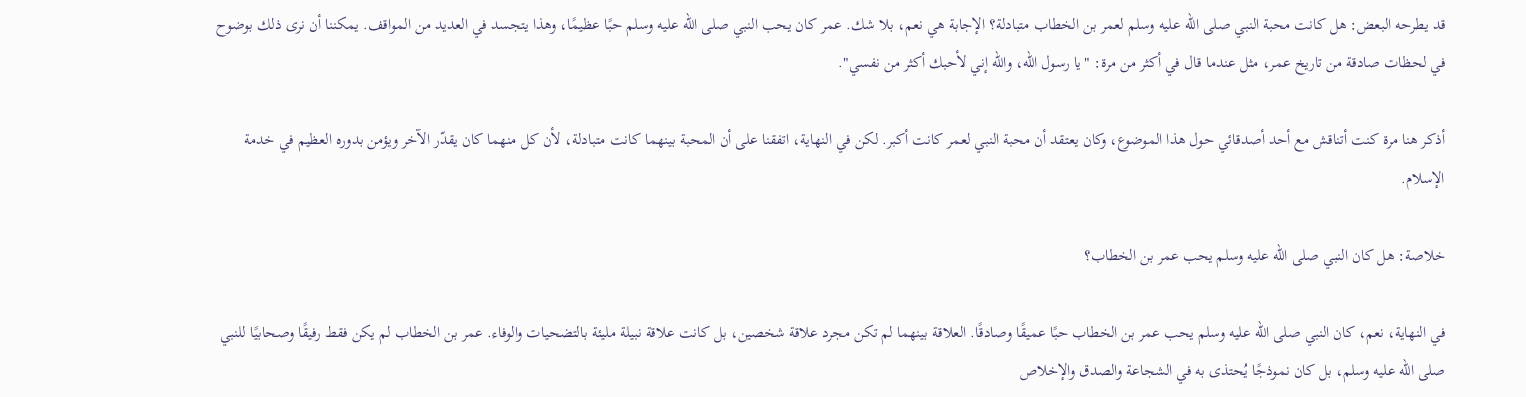قد يطرحه البعض: هل كانت محبة النبي صلى الله عليه وسلم لعمر بن الخطاب متبادلة؟ الإجابة هي نعم، بلا شك. عمر كان يحب النبي صلى الله عليه وسلم حبًا عظيمًا، وهذا يتجسد في العديد من المواقف. يمكننا أن نرى ذلك بوضوح في لحظات صادقة من تاريخ عمر، مثل عندما قال في أكثر من مرة: "يا رسول الله، والله إني لأحبك أكثر من نفسي".

أذكر هنا مرة كنت أتناقش مع أحد أصدقائي حول هذا الموضوع، وكان يعتقد أن محبة النبي لعمر كانت أكبر. لكن في النهاية، اتفقنا على أن المحبة بينهما كانت متبادلة، لأن كل منهما كان يقدّر الآخر ويؤمن بدوره العظيم في خدمة الإسلام.

خلاصة: هل كان النبي صلى الله عليه وسلم يحب عمر بن الخطاب؟

في النهاية، نعم، كان النبي صلى الله عليه وسلم يحب عمر بن الخطاب حبًا عميقًا وصادقًا. العلاقة بينهما لم تكن مجرد علاقة شخصين، بل كانت علاقة نبيلة مليئة بالتضحيات والوفاء. عمر بن الخطاب لم يكن فقط رفيقًا وصحابيًا للنبي صلى الله عليه وسلم، بل كان نموذجًا يُحتذى به في الشجاعة والصدق والإخلاص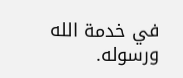في خدمة الله ورسوله.